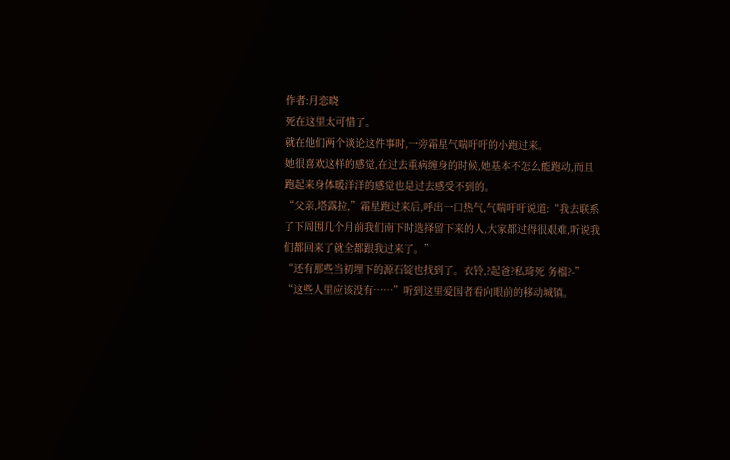作者:月恋晓
死在这里太可惜了。
就在他们两个谈论这件事时,一旁霜星气喘吁吁的小跑过来。
她很喜欢这样的感觉,在过去重病缠身的时候,她基本不怎么能跑动,而且跑起来身体暖洋洋的感觉也是过去感受不到的。
“父亲,塔露拉,”霜星跑过来后,呼出一口热气,气喘吁吁说道:“我去联系了下周围几个月前我们南下时选择留下来的人,大家都过得很艰难,听说我们都回来了就全都跟我过来了。”
“还有那些当初埋下的源石锭也找到了。衣铃,?起爸?私琦死 务榴?-”
“这些人里应该没有……”听到这里爱国者看向眼前的移动城镇。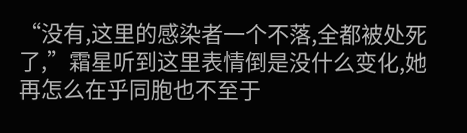“没有,这里的感染者一个不落,全都被处死了,”霜星听到这里表情倒是没什么变化,她再怎么在乎同胞也不至于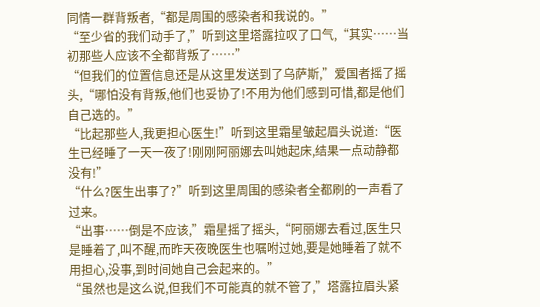同情一群背叛者,“都是周围的感染者和我说的。”
“至少省的我们动手了,”听到这里塔露拉叹了口气,“其实……当初那些人应该不全都背叛了……”
“但我们的位置信息还是从这里发送到了乌萨斯,”爱国者摇了摇头,“哪怕没有背叛,他们也妥协了!不用为他们感到可惜,都是他们自己选的。”
“比起那些人,我更担心医生!”听到这里霜星皱起眉头说道:“医生已经睡了一天一夜了!刚刚阿丽娜去叫她起床,结果一点动静都没有!”
“什么?医生出事了?”听到这里周围的感染者全都刷的一声看了过来。
“出事……倒是不应该,”霜星摇了摇头,“阿丽娜去看过,医生只是睡着了,叫不醒,而昨天夜晚医生也嘱咐过她,要是她睡着了就不用担心,没事,到时间她自己会起来的。”
“虽然也是这么说,但我们不可能真的就不管了,”塔露拉眉头紧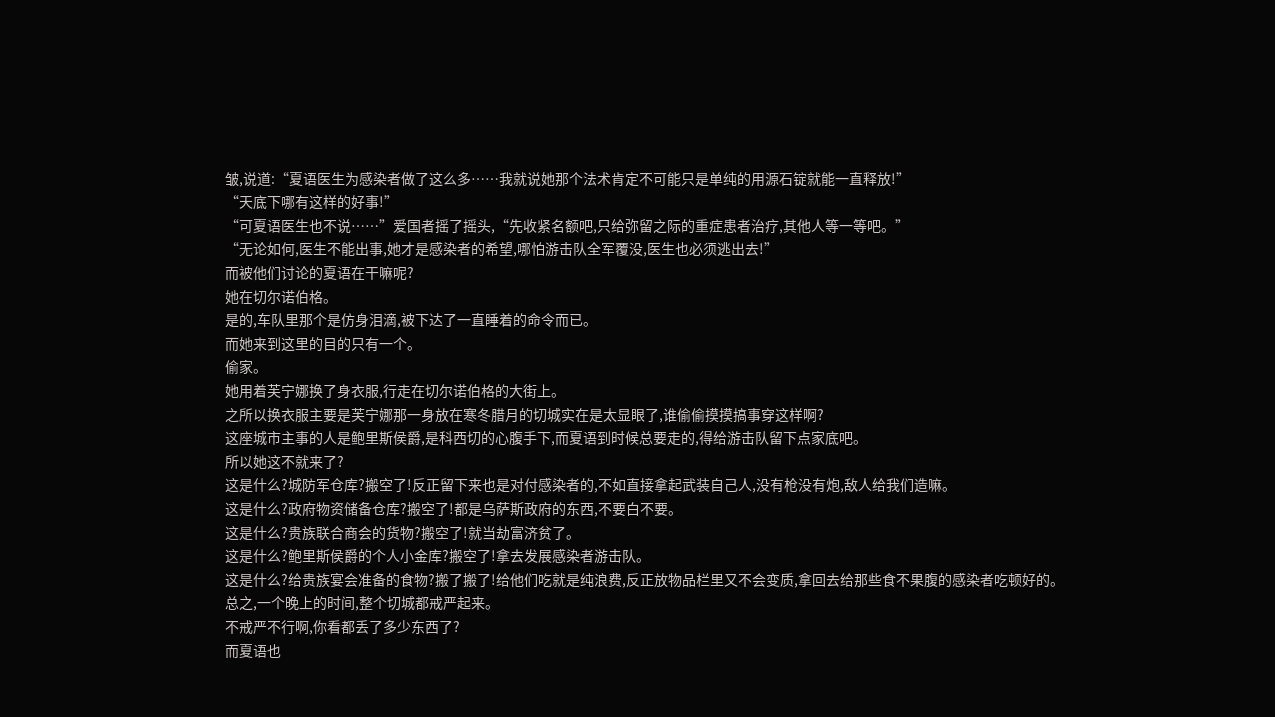皱,说道:“夏语医生为感染者做了这么多……我就说她那个法术肯定不可能只是单纯的用源石锭就能一直释放!”
“天底下哪有这样的好事!”
“可夏语医生也不说……”爱国者摇了摇头,“先收紧名额吧,只给弥留之际的重症患者治疗,其他人等一等吧。”
“无论如何,医生不能出事,她才是感染者的希望,哪怕游击队全军覆没,医生也必须逃出去!”
而被他们讨论的夏语在干嘛呢?
她在切尔诺伯格。
是的,车队里那个是仿身泪滴,被下达了一直睡着的命令而已。
而她来到这里的目的只有一个。
偷家。
她用着芙宁娜换了身衣服,行走在切尔诺伯格的大街上。
之所以换衣服主要是芙宁娜那一身放在寒冬腊月的切城实在是太显眼了,谁偷偷摸摸搞事穿这样啊?
这座城市主事的人是鲍里斯侯爵,是科西切的心腹手下,而夏语到时候总要走的,得给游击队留下点家底吧。
所以她这不就来了?
这是什么?城防军仓库?搬空了!反正留下来也是对付感染者的,不如直接拿起武装自己人,没有枪没有炮,敌人给我们造嘛。
这是什么?政府物资储备仓库?搬空了!都是乌萨斯政府的东西,不要白不要。
这是什么?贵族联合商会的货物?搬空了!就当劫富济贫了。
这是什么?鲍里斯侯爵的个人小金库?搬空了!拿去发展感染者游击队。
这是什么?给贵族宴会准备的食物?搬了搬了!给他们吃就是纯浪费,反正放物品栏里又不会变质,拿回去给那些食不果腹的感染者吃顿好的。
总之,一个晚上的时间,整个切城都戒严起来。
不戒严不行啊,你看都丢了多少东西了?
而夏语也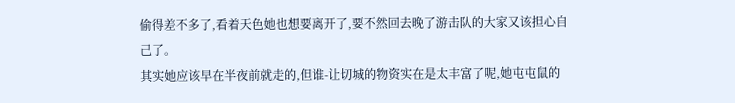偷得差不多了,看着天色她也想要离开了,要不然回去晚了游击队的大家又该担心自己了。
其实她应该早在半夜前就走的,但谁-让切城的物资实在是太丰富了呢,她屯屯鼠的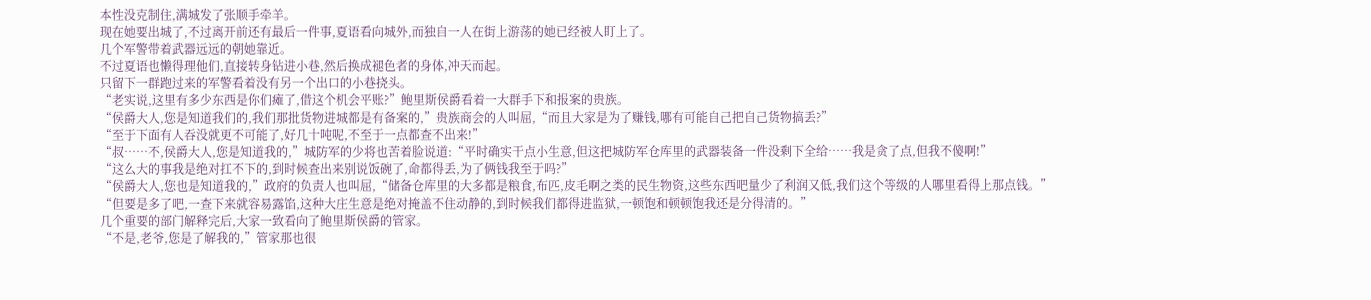本性没克制住,满城发了张顺手牵羊。
现在她要出城了,不过离开前还有最后一件事,夏语看向城外,而独自一人在街上游荡的她已经被人盯上了。
几个军警带着武器远远的朝她靠近。
不过夏语也懒得理他们,直接转身钻进小巷,然后换成褪色者的身体,冲天而起。
只留下一群跑过来的军警看着没有另一个出口的小巷挠头。
“老实说,这里有多少东西是你们瘫了,借这个机会平账?”鲍里斯侯爵看着一大群手下和报案的贵族。
“侯爵大人,您是知道我们的,我们那批货物进城都是有备案的,”贵族商会的人叫屈,“而且大家是为了赚钱,哪有可能自己把自己货物搞丢?”
“至于下面有人吞没就更不可能了,好几十吨呢,不至于一点都查不出来!”
“叔……不,侯爵大人,您是知道我的,”城防军的少将也苦着脸说道:“平时确实干点小生意,但这把城防军仓库里的武器装备一件没剩下全给……我是贪了点,但我不傻啊!”
“这么大的事我是绝对扛不下的,到时候查出来别说饭碗了,命都得丢,为了俩钱我至于吗?”
“侯爵大人,您也是知道我的,”政府的负责人也叫屈,“储备仓库里的大多都是粮食,布匹,皮毛啊之类的民生物资,这些东西吧量少了利润又低,我们这个等级的人哪里看得上那点钱。”
“但要是多了吧,一查下来就容易露馅,这种大庄生意是绝对掩盖不住动静的,到时候我们都得进监狱,一顿饱和顿顿饱我还是分得清的。”
几个重要的部门解释完后,大家一致看向了鲍里斯侯爵的管家。
“不是,老爷,您是了解我的,”管家那也很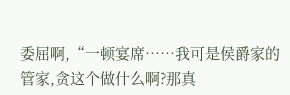委屈啊,“一顿宴席……我可是侯爵家的管家,贪这个做什么啊?那真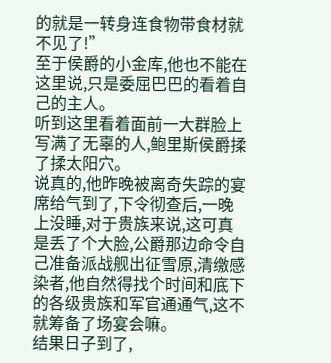的就是一转身连食物带食材就不见了!”
至于侯爵的小金库,他也不能在这里说,只是委屈巴巴的看着自己的主人。
听到这里看着面前一大群脸上写满了无辜的人,鲍里斯侯爵揉了揉太阳穴。
说真的,他昨晚被离奇失踪的宴席给气到了,下令彻查后,一晚上没睡,对于贵族来说,这可真是丢了个大脸,公爵那边命令自己准备派战舰出征雪原,清缴感染者,他自然得找个时间和底下的各级贵族和军官通通气,这不就筹备了场宴会嘛。
结果日子到了,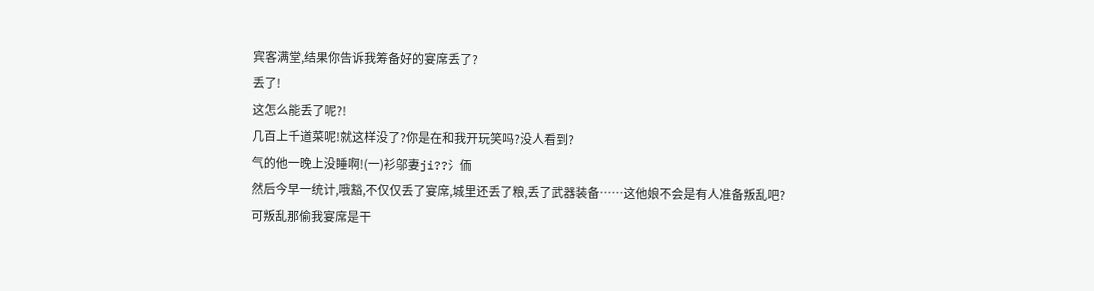宾客满堂,结果你告诉我筹备好的宴席丢了?
丢了!
这怎么能丢了呢?!
几百上千道菜呢!就这样没了?你是在和我开玩笑吗?没人看到?
气的他一晚上没睡啊!(一)衫邬妻ji??氵侕
然后今早一统计,哦豁,不仅仅丢了宴席,城里还丢了粮,丢了武器装备……这他娘不会是有人准备叛乱吧?
可叛乱那偷我宴席是干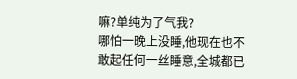嘛?单纯为了气我?
哪怕一晚上没睡,他现在也不敢起任何一丝睡意,全城都已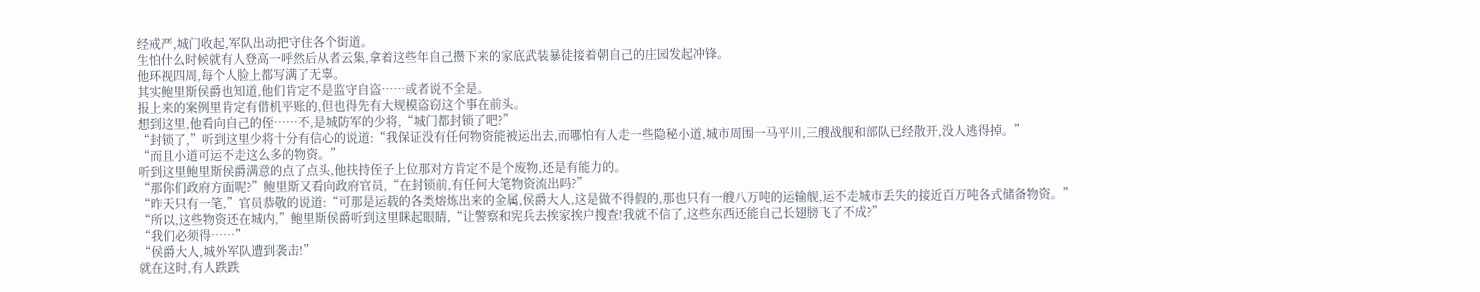经戒严,城门收起,军队出动把守住各个街道。
生怕什么时候就有人登高一呼然后从者云集,拿着这些年自己攒下来的家底武装暴徒接着朝自己的庄园发起冲锋。
他环视四周,每个人脸上都写满了无辜。
其实鲍里斯侯爵也知道,他们肯定不是监守自盗……或者说不全是。
报上来的案例里肯定有借机平账的,但也得先有大规模盗窃这个事在前头。
想到这里,他看向自己的侄……不,是城防军的少将,“城门都封锁了吧?”
“封锁了,”听到这里少将十分有信心的说道:“我保证没有任何物资能被运出去,而哪怕有人走一些隐秘小道,城市周围一马平川,三艘战舰和部队已经散开,没人逃得掉。”
“而且小道可运不走这么多的物资。”
听到这里鲍里斯侯爵满意的点了点头,他扶持侄子上位那对方肯定不是个废物,还是有能力的。
“那你们政府方面呢?”鲍里斯又看向政府官员,“在封锁前,有任何大笔物资流出吗?”
“昨天只有一笔,”官员恭敬的说道:“可那是运载的各类熔炼出来的金属,侯爵大人,这是做不得假的,那也只有一艘八万吨的运输舰,运不走城市丢失的接近百万吨各式储备物资。”
“所以,这些物资还在城内,”鲍里斯侯爵听到这里眯起眼睛,“让警察和宪兵去挨家挨户搜查!我就不信了,这些东西还能自己长翅膀飞了不成?”
“我们必须得……”
“侯爵大人,城外军队遭到袭击!”
就在这时,有人跌跌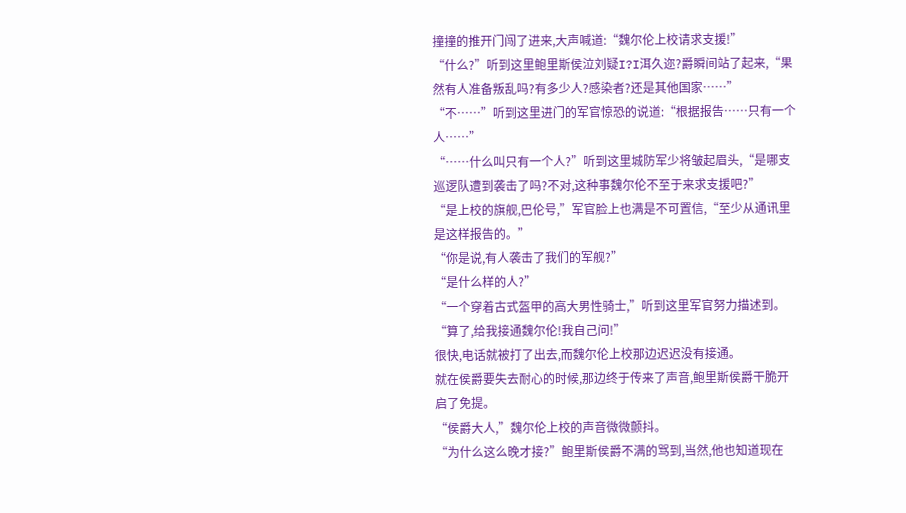撞撞的推开门闯了进来,大声喊道:“魏尔伦上校请求支援!”
“什么?”听到这里鲍里斯侯泣刘疑I?I洱久迩?爵瞬间站了起来,“果然有人准备叛乱吗?有多少人?感染者?还是其他国家……”
“不……”听到这里进门的军官惊恐的说道:“根据报告……只有一个人……”
“……什么叫只有一个人?”听到这里城防军少将皱起眉头,“是哪支巡逻队遭到袭击了吗?不对,这种事魏尔伦不至于来求支援吧?”
“是上校的旗舰,巴伦号,”军官脸上也满是不可置信,“至少从通讯里是这样报告的。”
“你是说,有人袭击了我们的军舰?”
“是什么样的人?”
“一个穿着古式盔甲的高大男性骑士,”听到这里军官努力描述到。
“算了,给我接通魏尔伦!我自己问!”
很快,电话就被打了出去,而魏尔伦上校那边迟迟没有接通。
就在侯爵要失去耐心的时候,那边终于传来了声音,鲍里斯侯爵干脆开启了免提。
“侯爵大人,”魏尔伦上校的声音微微颤抖。
“为什么这么晚才接?”鲍里斯侯爵不满的骂到,当然,他也知道现在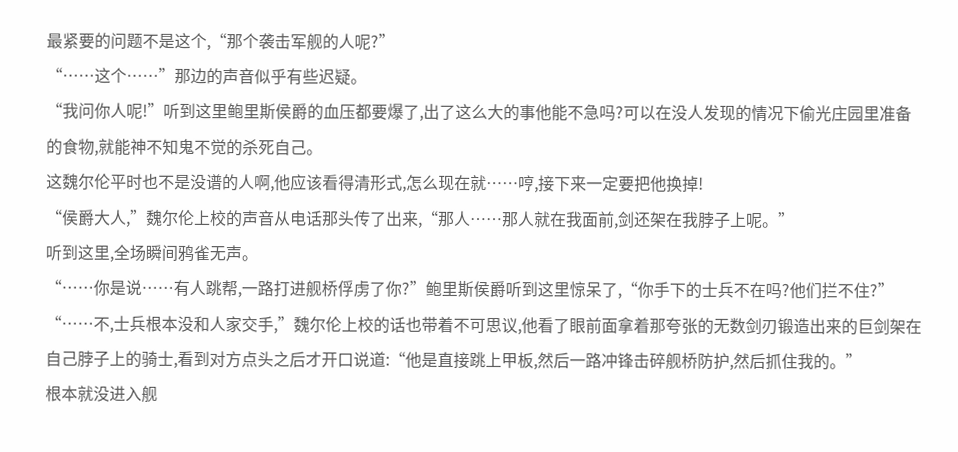最紧要的问题不是这个,“那个袭击军舰的人呢?”
“……这个……”那边的声音似乎有些迟疑。
“我问你人呢!”听到这里鲍里斯侯爵的血压都要爆了,出了这么大的事他能不急吗?可以在没人发现的情况下偷光庄园里准备的食物,就能神不知鬼不觉的杀死自己。
这魏尔伦平时也不是没谱的人啊,他应该看得清形式,怎么现在就……哼,接下来一定要把他换掉!
“侯爵大人,”魏尔伦上校的声音从电话那头传了出来,“那人……那人就在我面前,剑还架在我脖子上呢。”
听到这里,全场瞬间鸦雀无声。
“……你是说……有人跳帮,一路打进舰桥俘虏了你?”鲍里斯侯爵听到这里惊呆了,“你手下的士兵不在吗?他们拦不住?”
“……不,士兵根本没和人家交手,”魏尔伦上校的话也带着不可思议,他看了眼前面拿着那夸张的无数剑刃锻造出来的巨剑架在自己脖子上的骑士,看到对方点头之后才开口说道:“他是直接跳上甲板,然后一路冲锋击碎舰桥防护,然后抓住我的。”
根本就没进入舰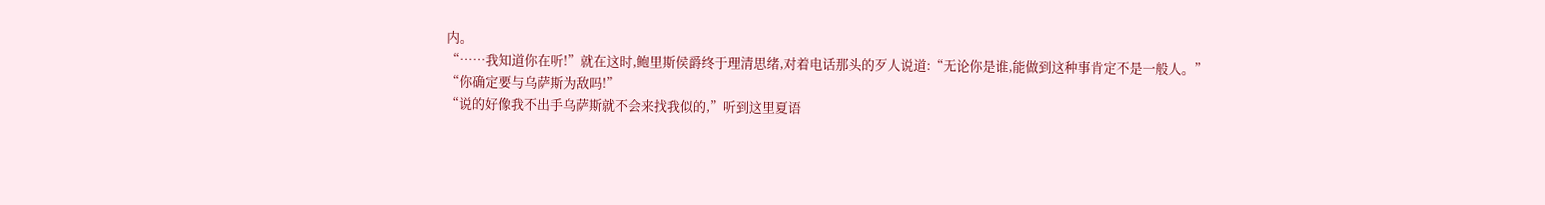内。
“……我知道你在听!”就在这时,鲍里斯侯爵终于理清思绪,对着电话那头的歹人说道:“无论你是谁,能做到这种事肯定不是一般人。”
“你确定要与乌萨斯为敌吗!”
“说的好像我不出手乌萨斯就不会来找我似的,”听到这里夏语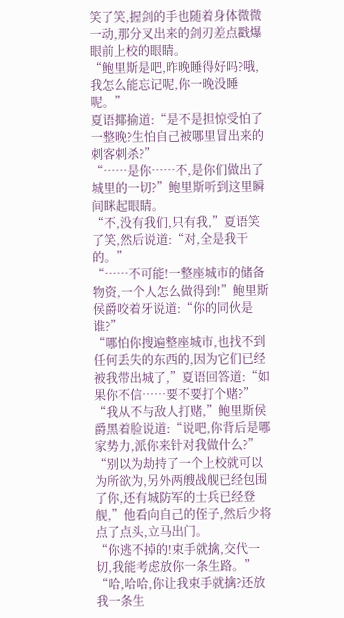笑了笑,握剑的手也随着身体微微一动,那分叉出来的剑刃差点戳爆眼前上校的眼睛。
“鲍里斯是吧,昨晚睡得好吗?哦,我怎么能忘记呢,你一晚没睡呢。”
夏语揶揄道:“是不是担惊受怕了一整晚?生怕自己被哪里冒出来的刺客刺杀?”
“……是你……不,是你们做出了城里的一切?”鲍里斯听到这里瞬间眯起眼睛。
“不,没有我们,只有我,”夏语笑了笑,然后说道:“对,全是我干的。”
“……不可能!一整座城市的储备物资,一个人怎么做得到!”鲍里斯侯爵咬着牙说道:“你的同伙是谁?”
“哪怕你搜遍整座城市,也找不到任何丢失的东西的,因为它们已经被我带出城了,”夏语回答道:“如果你不信……要不要打个赌?”
“我从不与敌人打赌,”鲍里斯侯爵黑着脸说道:“说吧,你背后是哪家势力,派你来针对我做什么?”
“别以为劫持了一个上校就可以为所欲为,另外两艘战舰已经包围了你,还有城防军的士兵已经登舰,”他看向自己的侄子,然后少将点了点头,立马出门。
“你逃不掉的!束手就擒,交代一切,我能考虑放你一条生路。”
“哈,哈哈,你让我束手就擒?还放我一条生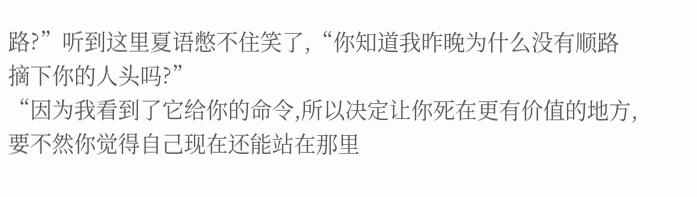路?”听到这里夏语憋不住笑了,“你知道我昨晚为什么没有顺路摘下你的人头吗?”
“因为我看到了它给你的命令,所以决定让你死在更有价值的地方,要不然你觉得自己现在还能站在那里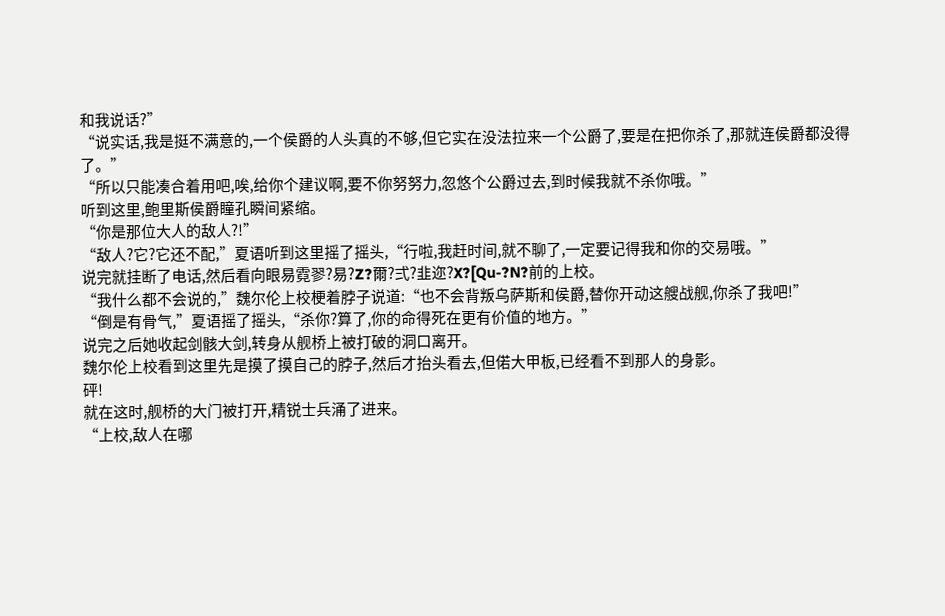和我说话?”
“说实话,我是挺不满意的,一个侯爵的人头真的不够,但它实在没法拉来一个公爵了,要是在把你杀了,那就连侯爵都没得了。”
“所以只能凑合着用吧,唉,给你个建议啊,要不你努努力,忽悠个公爵过去,到时候我就不杀你哦。”
听到这里,鲍里斯侯爵瞳孔瞬间紧缩。
“你是那位大人的敌人?!”
“敌人?它?它还不配,”夏语听到这里摇了摇头,“行啦,我赶时间,就不聊了,一定要记得我和你的交易哦。”
说完就挂断了电话,然后看向眼易霓翏?易?Z?爾?弍?韭迩?X?[Qu-?N?前的上校。
“我什么都不会说的,”魏尔伦上校梗着脖子说道:“也不会背叛乌萨斯和侯爵,替你开动这艘战舰,你杀了我吧!”
“倒是有骨气,”夏语摇了摇头,“杀你?算了,你的命得死在更有价值的地方。”
说完之后她收起剑骸大剑,转身从舰桥上被打破的洞口离开。
魏尔伦上校看到这里先是摸了摸自己的脖子,然后才抬头看去,但偌大甲板,已经看不到那人的身影。
砰!
就在这时,舰桥的大门被打开,精锐士兵涌了进来。
“上校,敌人在哪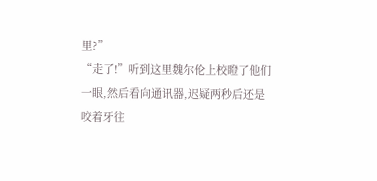里?”
“走了!”听到这里魏尔伦上校瞪了他们一眼,然后看向通讯器,迟疑两秒后还是咬着牙往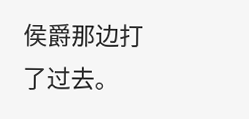侯爵那边打了过去。